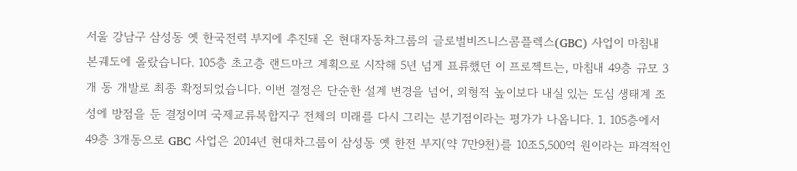서울 강남구 삼성동 옛 한국전력 부지에 추진돼 온 현대자동차그룹의 글로벌비즈니스콤플렉스(GBC) 사업이 마침내 본궤도에 올랐습니다. 105층 초고층 랜드마크 계획으로 시작해 5년 넘게 표류했던 이 프로젝트는, 마침내 49층 규모 3개 동 개발로 최종 확정되었습니다. 이번 결정은 단순한 설계 변경을 넘어, 외형적 높이보다 내실 있는 도심 생태계 조성에 방점을 둔 결정이며 국제교류복합지구 전체의 미래를 다시 그리는 분기점이라는 평가가 나옵니다. 1. 105층에서 49층 3개동으로 GBC 사업은 2014년 현대차그룹이 삼성동 옛 한전 부지(약 7만9천)를 10조5,500억 원이라는 파격적인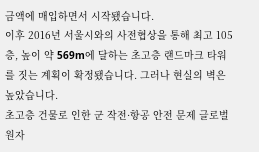금액에 매입하면서 시작됐습니다.
이후 2016년 서울시와의 사전협상을 통해 최고 105층, 높이 약 569m에 달하는 초고층 랜드마크 타워를 짓는 계획이 확정됐습니다. 그러나 현실의 벽은 높았습니다.
초고층 건물로 인한 군 작전·항공 안전 문제 글로벌 원자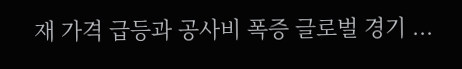재 가격 급등과 공사비 폭증 글로벌 경기 ...